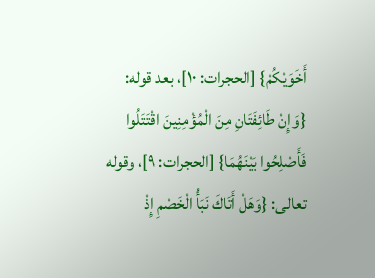أَخَوَيْكُمْ} [الحجرات: ١٠]، بعد قوله: {وَإِنْ طَائِفَتَانِ مِنَ الْمُؤْمِنِينَ اقْتَتَلُوا فَأَصْلِحُوا بَيْنَهُمَا} [الحجرات: ٩]، وقوله تعالى: {وَهَلْ أَتَاكَ نَبَأُ الْخَصْمِ إِذْ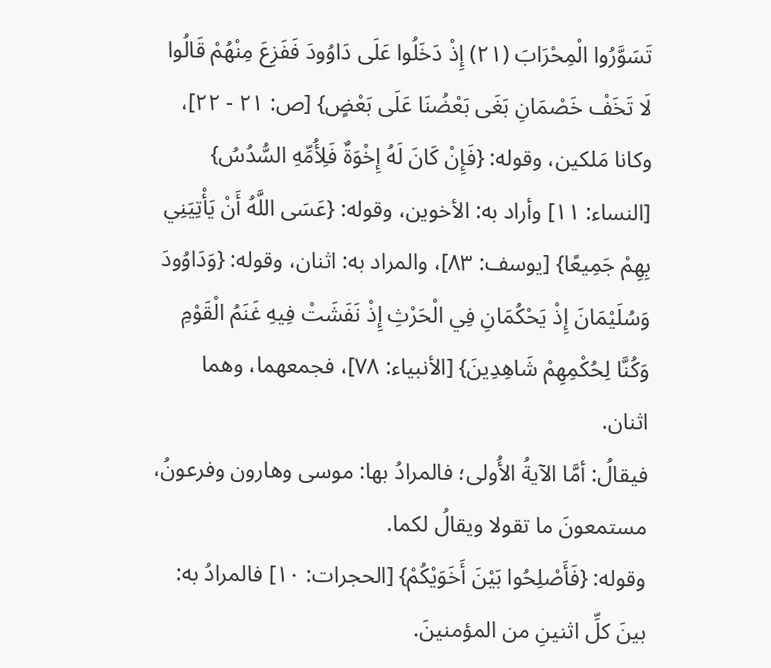تَسَوَّرُوا الْمِحْرَابَ (٢١) إِذْ دَخَلُوا عَلَى دَاوُودَ فَفَزِعَ مِنْهُمْ قَالُوا لَا تَخَفْ خَصْمَانِ بَغَى بَعْضُنَا عَلَى بَعْضٍ} [ص: ٢١ - ٢٢]، وكانا مَلكين، وقوله: {فَإِنْ كَانَ لَهُ إِخْوَةٌ فَلِأُمِّهِ السُّدُسُ} [النساء: ١١] وأراد به: الأخوين، وقوله: {عَسَى اللَّهُ أَنْ يَأْتِيَنِي بِهِمْ جَمِيعًا} [يوسف: ٨٣]، والمراد به: اثنان، وقوله: {وَدَاوُودَ وَسُلَيْمَانَ إِذْ يَحْكُمَانِ فِي الْحَرْثِ إِذْ نَفَشَتْ فِيهِ غَنَمُ الْقَوْمِ وَكُنَّا لِحُكْمِهِمْ شَاهِدِينَ} [الأنبياء: ٧٨]، فجمعهما، وهما اثنان.
فيقالُ: أمَّا الآيةُ الأُولى؛ فالمرادُ بها: موسى وهارون وفرعونُ، مستمعونَ ما تقولا ويقالُ لكما.
وقوله: {فَأَصْلِحُوا بَيْنَ أَخَوَيْكُمْ} [الحجرات: ١٠] فالمرادُ به: بينَ كلِّ اثنينِ من المؤمنينَ.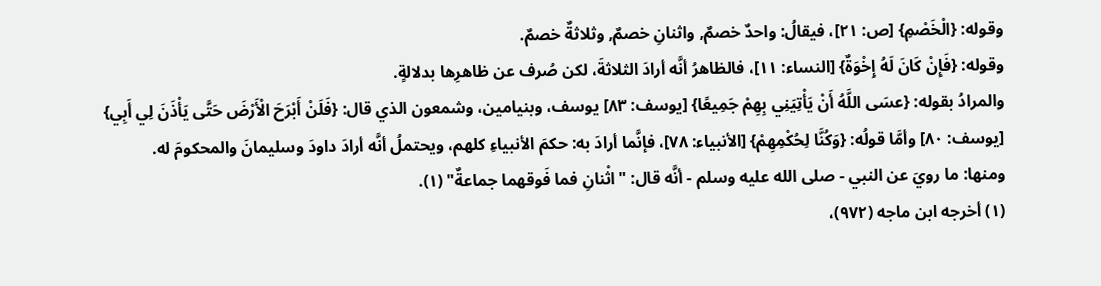وقوله: {الْخَصْمِ} [ص: ٢١]، فيقالُ: واحدٌ خصمٌ, واثنانِ خصمٌ, وثلاثةٌ خصمٌ.
وقوله: {فَإِنْ كَانَ لَهُ إِخْوَةٌ} [النساء: ١١]، فالظاهرُ أنَّه أرادَ الثلاثةَ، لكن صُرف عن ظاهرِها بدلالةٍ.
والمرادُ بقوله: {عسَى اللَّهُ أَنْ يَأْتِيَنِي بِهِمْ جَمِيعًا} [يوسف: ٨٣] يوسف، وبنيامين، وشمعون الذي قال: {فَلَنْ أَبْرَحَ الْأَرْضَ حَتَّى يَأْذَنَ لِي أَبِي} [يوسف: ٨٠] وأمَّا قولُه: {وَكُنَّا لِحُكْمِهِمْ} [الأنبياء: ٧٨]، فإنَّما أرادَ به: حكمَ الأنبياءِ كلهم، ويحتملُ أنَّه أرادَ داودَ وسليمانَ والمحكومَ له.
ومنها: ما رويَ عن النبي - صلى الله عليه وسلم - أنَّه قال: "اثْنانِ فما فَوقهما جماعةٌ" (١).
(١) أخرجه ابن ماجه (٩٧٢)،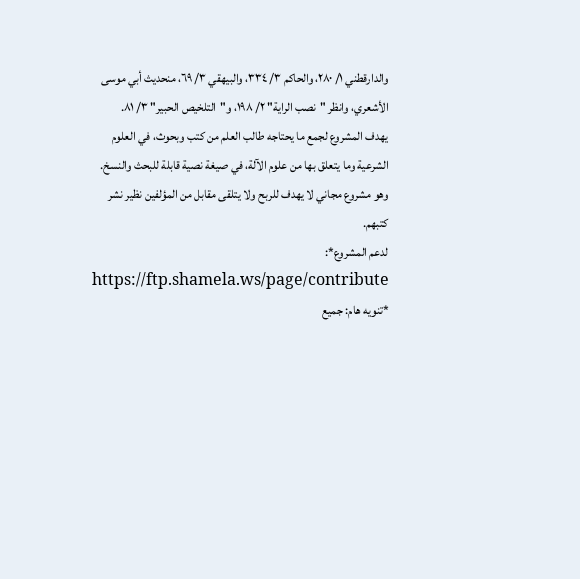والدارقطني ١/ ٢٨٠، والحاكم ٣/ ٣٣٤، والبيهقي ٣/ ٦٩، منحديث أبي موسى الأشعري، وانظر "نصب الراية" ٢/ ١٩٨، و"التلخيص الحبير" ٣/ ٨١.
يهدف المشروع لجمع ما يحتاجه طالب العلم من كتب وبحوث، في العلوم الشرعية وما يتعلق بها من علوم الآلة، في صيغة نصية قابلة للبحث والنسخ.
وهو مشروع مجاني لا يهدف للربح ولا يتلقى مقابل من المؤلفين نظير نشر كتبهم.
لدعم المشروع*: https://ftp.shamela.ws/page/contribute
*تنويه هام: جميع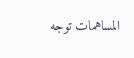المساهمات توجه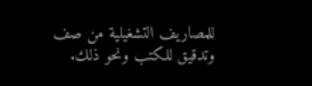للمصاريف التشغيلية من صف وتدقيق للكتب ونحو ذلك.